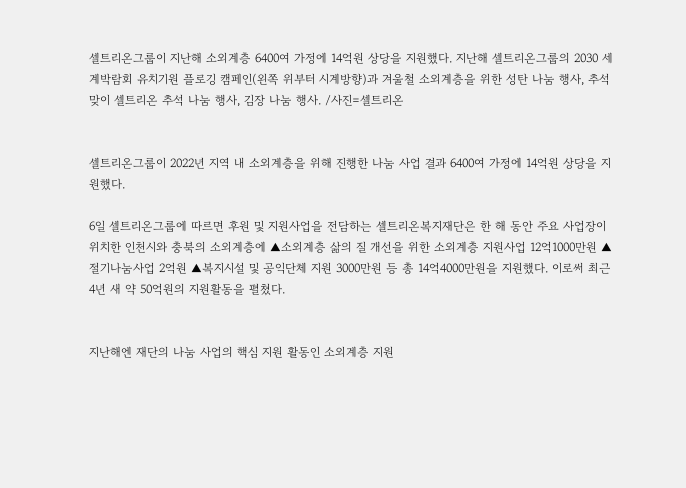셀트리온그룹이 지난해 소외계층 6400여 가정에 14억원 상당을 지원했다. 지난해 셀트리온그룹의 2030 세계박람회 유치기원 플로깅 캠페인(왼쪽 위부터 시계방향)과 겨울철 소외계층을 위한 성탄 나눔 행사, 추석맞이 셀트리온 추석 나눔 행사, 김장 나눔 행사. /사진=셀트리온


셀트리온그룹이 2022년 지역 내 소외계층을 위해 진행한 나눔 사업 결과 6400여 가정에 14억원 상당을 지원했다.

6일 셀트리온그룹에 따르면 후원 및 지원사업을 전담하는 셀트리온복지재단은 한 해 동안 주요 사업장이 위치한 인천시와 충북의 소외계층에 ▲소외계층 삶의 질 개선을 위한 소외계층 지원사업 12억1000만원 ▲절기나눔사업 2억원 ▲복지시설 및 공익단체 지원 3000만원 등 총 14억4000만원을 지원했다. 이로써 최근 4년 새 약 50억원의 지원활동을 펼쳤다.


지난해엔 재단의 나눔 사업의 핵심 지원 활동인 소외계층 지원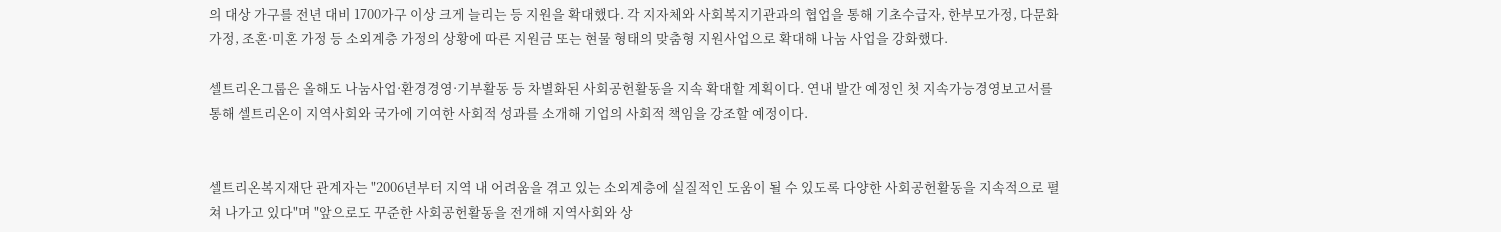의 대상 가구를 전년 대비 1700가구 이상 크게 늘리는 등 지원을 확대했다. 각 지자체와 사회복지기관과의 협업을 통해 기초수급자, 한부모가정, 다문화가정, 조혼·미혼 가정 등 소외계층 가정의 상황에 따른 지원금 또는 현물 형태의 맞춤형 지원사업으로 확대해 나눔 사업을 강화했다.

셀트리온그룹은 올해도 나눔사업·환경경영·기부활동 등 차별화된 사회공헌활동을 지속 확대할 계획이다. 연내 발간 예정인 첫 지속가능경영보고서를 통해 셀트리온이 지역사회와 국가에 기여한 사회적 성과를 소개해 기업의 사회적 책임을 강조할 예정이다.


셀트리온복지재단 관계자는 "2006년부터 지역 내 어려움을 겪고 있는 소외계층에 실질적인 도움이 될 수 있도록 다양한 사회공헌활동을 지속적으로 펼쳐 나가고 있다"며 "앞으로도 꾸준한 사회공헌활동을 전개해 지역사회와 상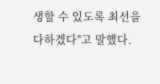생할 수 있도록 최선을 다하겠다"고 말했다.